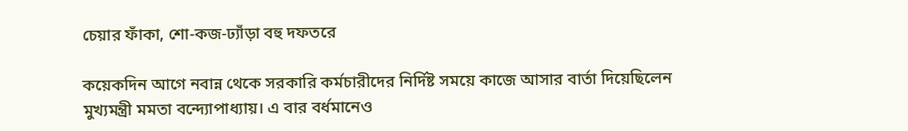চেয়ার ফাঁকা, শো-কজ-ঢ্যাঁড়া বহু দফতরে

কয়েকদিন আগে নবান্ন থেকে সরকারি কর্মচারীদের নির্দিষ্ট সময়ে কাজে আসার বার্তা দিয়েছিলেন মুখ্যমন্ত্রী মমতা বন্দ্যোপাধ্যায়। এ বার বর্ধমানেও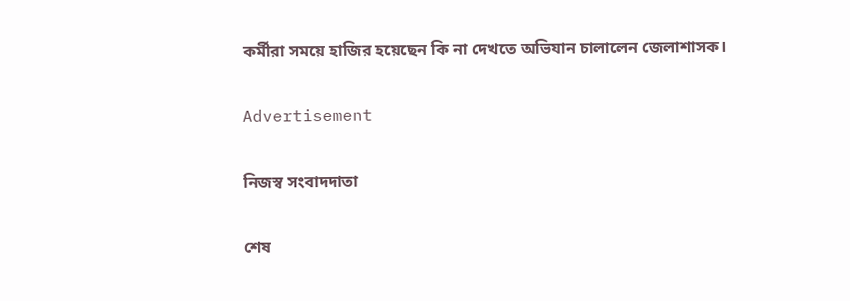কর্মীরা সময়ে হাজির হয়েছেন কি না দেখতে অভিযান চালালেন জেলাশাসক।

Advertisement

নিজস্ব সংবাদদাতা

শেষ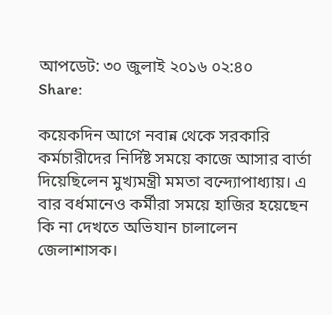আপডেট: ৩০ জুলাই ২০১৬ ০২:৪০
Share:

কয়েকদিন আগে নবান্ন থেকে সরকারি কর্মচারীদের নির্দিষ্ট সময়ে কাজে আসার বার্তা দিয়েছিলেন মুখ্যমন্ত্রী মমতা বন্দ্যোপাধ্যায়। এ বার বর্ধমানেও কর্মীরা সময়ে হাজির হয়েছেন কি না দেখতে অভিযান চালালেন জেলাশাসক।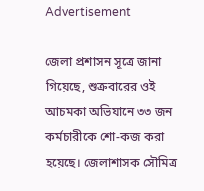Advertisement

জেলা প্রশাসন সূত্রে জানা গিয়েছে, শুক্রবারের ওই আচমকা অভিযানে ৩৩ জন কর্মচারীকে শো-কজ করা হয়েছে। জেলাশাসক সৌমিত্র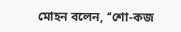মোহন বলেন, ‘‘শো-কজ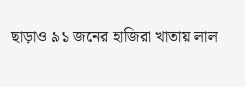ছাড়াও ৯১ জনের হাজিরা খাতায় লাল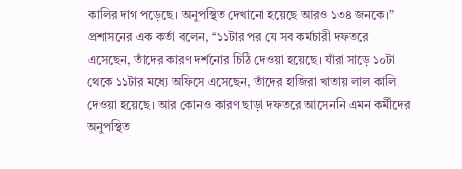কালির দাগ পড়েছে। অনুপস্থিত দেখানো হয়েছে আরও ১৩৪ জনকে।” প্রশাসনের এক কর্তা বলেন, ‘‘১১টার পর যে সব কর্মচারী দফতরে এসেছেন, তাঁদের কারণ দর্শনোর চিঠি দেওয়া হয়েছে। যাঁরা সাড়ে ১০টা থেকে ১১টার মধ্যে অফিসে এসেছেন, তাঁদের হাজিরা খাতায় লাল কালি দেওয়া হয়েছে। আর কোনও কারণ ছাড়া দফতরে আসেননি এমন কর্মীদের অনুপস্থিত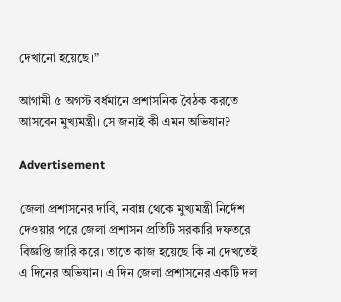দেখানো হয়েছে।”

আগামী ৫ অগস্ট বর্ধমানে প্রশাসনিক বৈঠক করতে আসবেন মুখ্যমন্ত্রী। সে জন্যই কী এমন অভিযান?

Advertisement

জেলা প্রশাসনের দাবি, নবান্ন থেকে মুখ্যমন্ত্রী নির্দেশ দেওয়ার পরে জেলা প্রশাসন প্রতিটি সরকারি দফতরে বিজ্ঞপ্তি জারি করে। তাতে কাজ হয়েছে কি না দেখতেই এ দিনের অভিযান। এ দিন জেলা প্রশাসনের একটি দল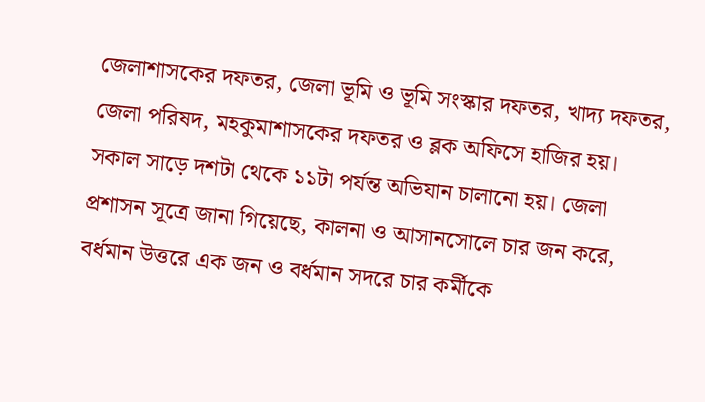জেলাশাসকের দফতর, জেলা ভূমি ও ভূমি সংস্কার দফতর, খাদ্য দফতর, জেলা পরিষদ, মহকুমাশাসকের দফতর ও ব্লক অফিসে হাজির হয়। সকাল সাড়ে দশটা থেকে ১১টা পর্যন্ত অভিযান চালানো হয়। জেলা প্রশাসন সূত্রে জানা গিয়েছে, কালনা ও আসানসোলে চার জন করে, বর্ধমান উত্তরে এক জন ও বর্ধমান সদরে চার কর্মীকে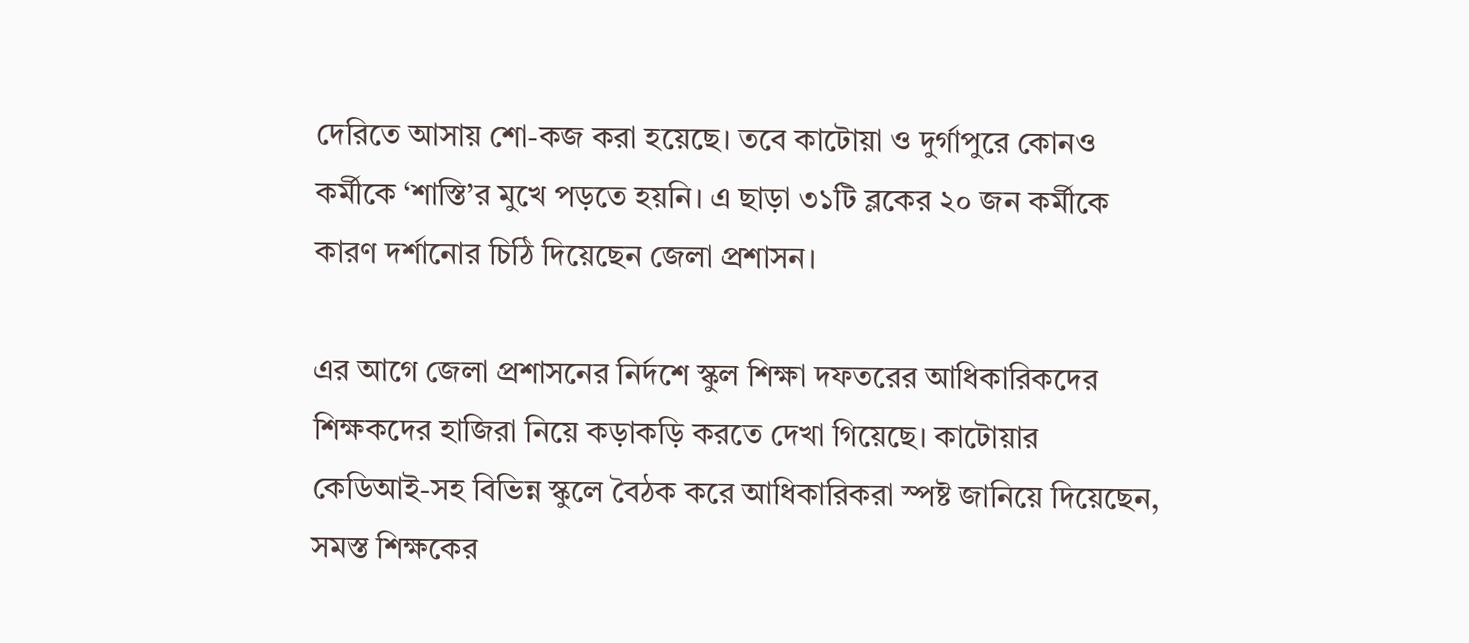দেরিতে আসায় শো-কজ করা হয়েছে। তবে কাটোয়া ও দুর্গাপুরে কোনও কর্মীকে ‘শাস্তি’র মুখে পড়তে হয়নি। এ ছাড়া ৩১টি ব্লকের ২০ জন কর্মীকে কারণ দর্শানোর চিঠি দিয়েছেন জেলা প্রশাসন।

এর আগে জেলা প্রশাসনের নির্দশে স্কুল শিক্ষা দফতরের আধিকারিকদের শিক্ষকদের হাজিরা নিয়ে কড়াকড়ি করতে দেখা গিয়েছে। কাটোয়ার কেডিআই-সহ বিভিন্ন স্কুলে বৈঠক করে আধিকারিকরা স্পষ্ট জানিয়ে দিয়েছেন, সমস্ত শিক্ষকের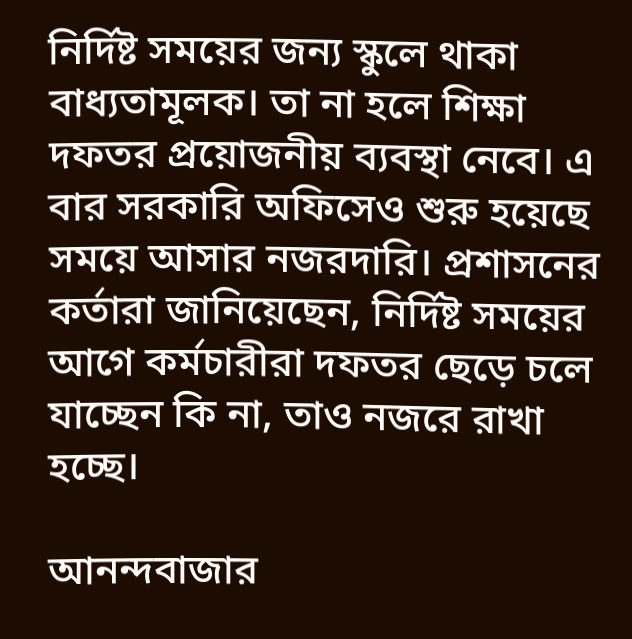নির্দিষ্ট সময়ের জন্য স্কুলে থাকা বাধ্যতামূলক। তা না হলে শিক্ষা দফতর প্রয়োজনীয় ব্যবস্থা নেবে। এ বার সরকারি অফিসেও শুরু হয়েছে সময়ে আসার নজরদারি। প্রশাসনের কর্তারা জানিয়েছেন, নির্দিষ্ট সময়ের আগে কর্মচারীরা দফতর ছেড়ে চলে যাচ্ছেন কি না, তাও নজরে রাখা হচ্ছে।

আনন্দবাজার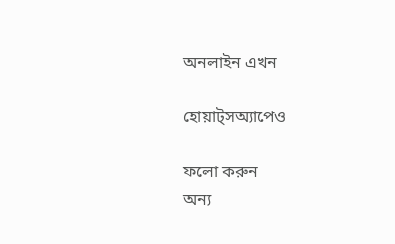অনলাইন এখন

হোয়াট্‌সঅ্যাপেও

ফলো করুন
অন্য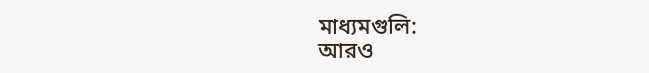মাধ্যমগুলি:
আরও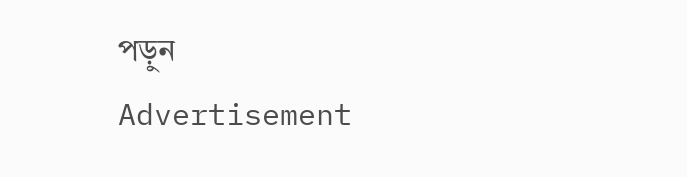পড়ুন
Advertisement